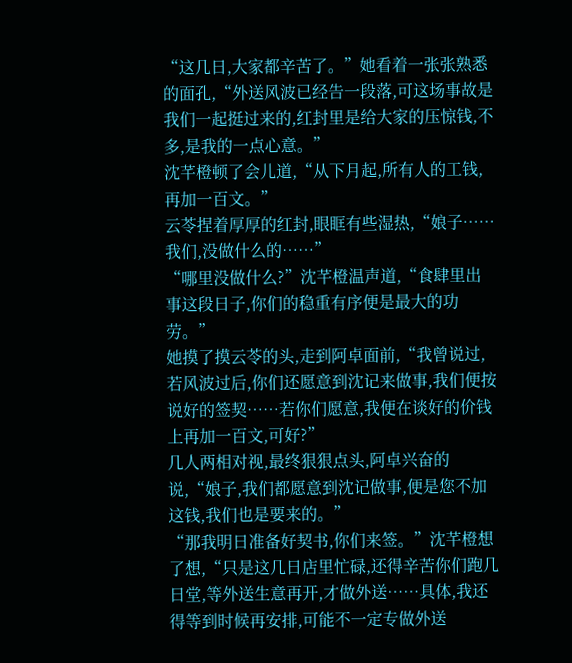“这几日,大家都辛苦了。”她看着一张张熟悉的面孔,“外送风波已经告一段落,可这场事故是我们一起挺过来的,红封里是给大家的压惊钱,不多,是我的一点心意。”
沈芊橙顿了会儿道,“从下月起,所有人的工钱,再加一百文。”
云苓捏着厚厚的红封,眼眶有些湿热,“娘子……我们,没做什么的……”
“哪里没做什么?”沈芊橙温声道,“食肆里出事这段日子,你们的稳重有序便是最大的功劳。”
她摸了摸云苓的头,走到阿卓面前,“我曾说过,若风波过后,你们还愿意到沈记来做事,我们便按说好的签契……若你们愿意,我便在谈好的价钱上再加一百文,可好?”
几人两相对视,最终狠狠点头,阿卓兴奋的说,“娘子,我们都愿意到沈记做事,便是您不加这钱,我们也是要来的。”
“那我明日准备好契书,你们来签。”沈芊橙想了想,“只是这几日店里忙碌,还得辛苦你们跑几日堂,等外送生意再开,才做外送……具体,我还得等到时候再安排,可能不一定专做外送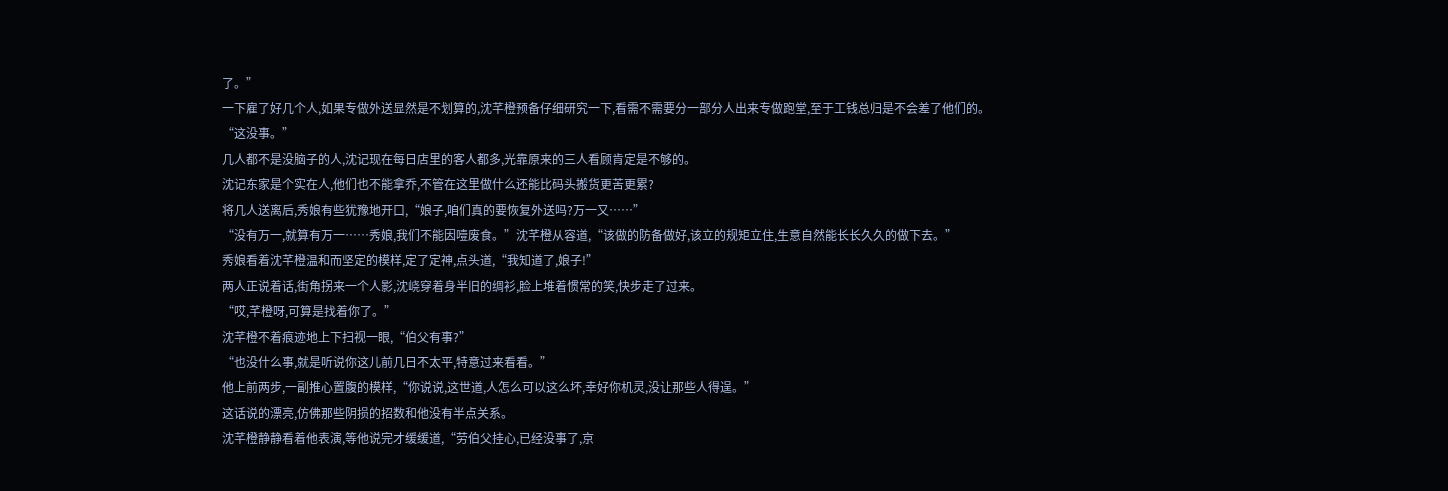了。”
一下雇了好几个人,如果专做外送显然是不划算的,沈芊橙预备仔细研究一下,看需不需要分一部分人出来专做跑堂,至于工钱总归是不会差了他们的。
“这没事。”
几人都不是没脑子的人,沈记现在每日店里的客人都多,光靠原来的三人看顾肯定是不够的。
沈记东家是个实在人,他们也不能拿乔,不管在这里做什么还能比码头搬货更苦更累?
将几人送离后,秀娘有些犹豫地开口,“娘子,咱们真的要恢复外送吗?万一又……”
“没有万一,就算有万一……秀娘,我们不能因噎废食。”沈芊橙从容道,“该做的防备做好,该立的规矩立住,生意自然能长长久久的做下去。”
秀娘看着沈芊橙温和而坚定的模样,定了定神,点头道,“我知道了,娘子!”
两人正说着话,街角拐来一个人影,沈峣穿着身半旧的绸衫,脸上堆着惯常的笑,快步走了过来。
“哎,芊橙呀,可算是找着你了。”
沈芊橙不着痕迹地上下扫视一眼,“伯父有事?”
“也没什么事,就是听说你这儿前几日不太平,特意过来看看。”
他上前两步,一副推心置腹的模样,“你说说,这世道,人怎么可以这么坏,幸好你机灵,没让那些人得逞。”
这话说的漂亮,仿佛那些阴损的招数和他没有半点关系。
沈芊橙静静看着他表演,等他说完才缓缓道,“劳伯父挂心,已经没事了,京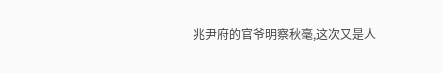兆尹府的官爷明察秋毫,这次又是人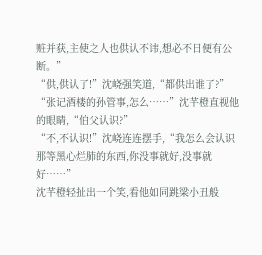赃并获,主使之人也供认不讳,想必不日便有公断。”
“供,供认了!”沈峣强笑道,“都供出谁了?”
“张记酒楼的孙管事,怎么……”沈芊橙直视他的眼睛,“伯父认识?”
“不,不认识!”沈峣连连摆手,“我怎么会认识那等黑心烂肺的东西,你没事就好,没事就好……”
沈芊橙轻扯出一个笑,看他如同跳梁小丑般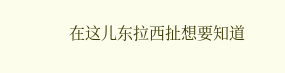在这儿东拉西扯想要知道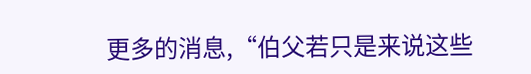更多的消息,“伯父若只是来说这些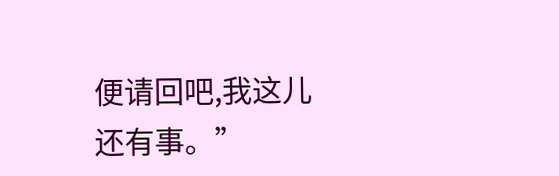便请回吧,我这儿还有事。”